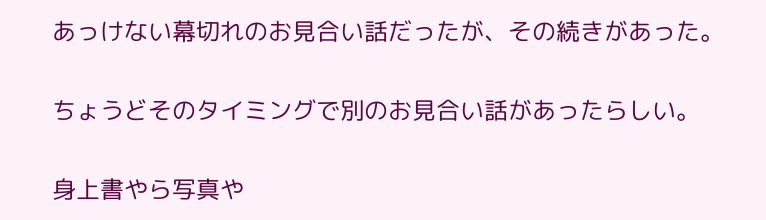あっけない幕切れのお見合い話だったが、その続きがあった。


ちょうどそのタイミングで別のお見合い話があったらしい。


身上書やら写真や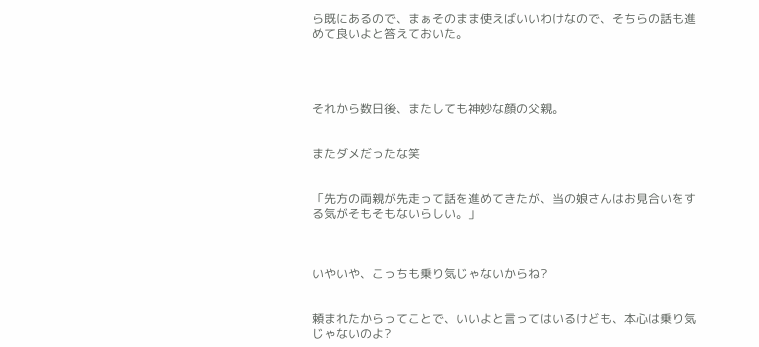ら既にあるので、まぁそのまま使えばいいわけなので、そちらの話も進めて良いよと答えておいた。




それから数日後、またしても神妙な顔の父親。


またダメだったな笑


「先方の両親が先走って話を進めてきたが、当の娘さんはお見合いをする気がそもそもないらしい。」



いやいや、こっちも乗り気じゃないからね?


頼まれたからってことで、いいよと言ってはいるけども、本心は乗り気じゃないのよ?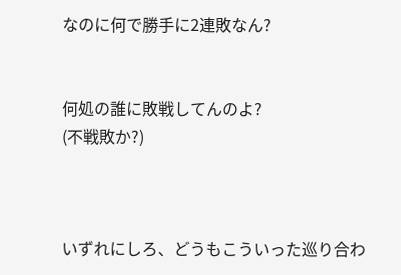なのに何で勝手に2連敗なん?


何処の誰に敗戦してんのよ?
(不戦敗か?)



いずれにしろ、どうもこういった巡り合わ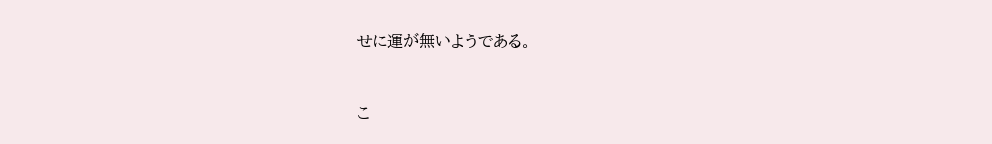せに運が無いようである。


こ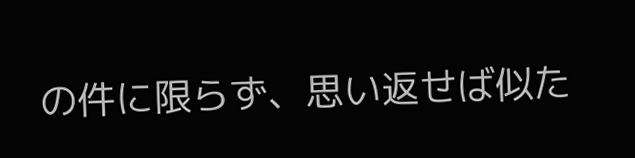の件に限らず、思い返せば似た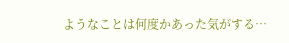ようなことは何度かあった気がする…